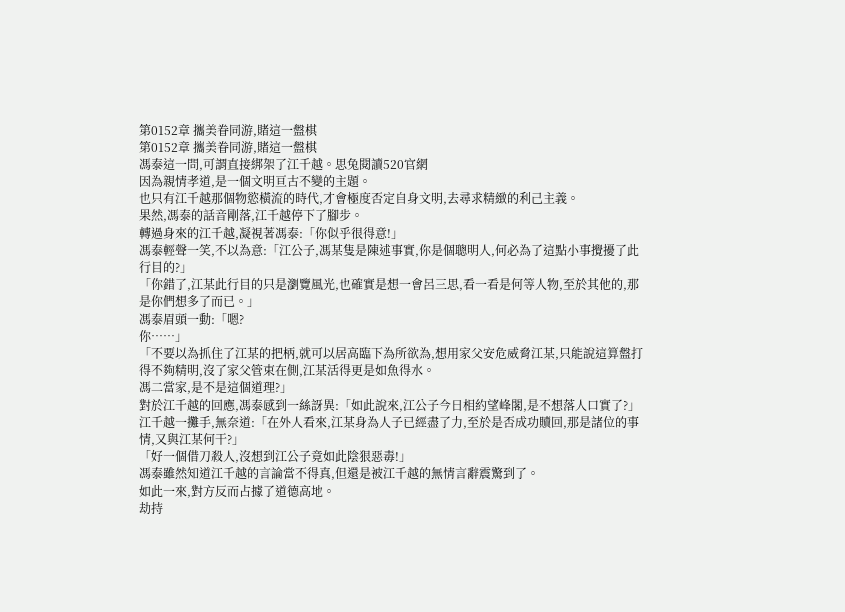第0152章 攜美眷同游,賭這一盤棋
第0152章 攜美眷同游,賭這一盤棋
馮泰這一問,可謂直接綁架了江千越。思兔閱讀520官網
因為親情孝道,是一個文明亘古不變的主題。
也只有江千越那個物慾橫流的時代,才會極度否定自身文明,去尋求精緻的利己主義。
果然,馮泰的話音剛落,江千越停下了腳步。
轉過身來的江千越,凝視著馮泰:「你似乎很得意!」
馮泰輕聲一笑,不以為意:「江公子,馮某隻是陳述事實,你是個聰明人,何必為了這點小事攪擾了此行目的?」
「你錯了,江某此行目的只是瀏覽風光,也確實是想一會呂三思,看一看是何等人物,至於其他的,那是你們想多了而已。」
馮泰眉頭一動:「嗯?
你……」
「不要以為抓住了江某的把柄,就可以居高臨下為所欲為,想用家父安危威脅江某,只能說這算盤打得不夠精明,沒了家父管束在側,江某活得更是如魚得水。
馮二當家,是不是這個道理?」
對於江千越的回應,馮泰感到一絲訝異:「如此說來,江公子今日相約望峰閣,是不想落人口實了?」
江千越一攤手,無奈道:「在外人看來,江某身為人子已經盡了力,至於是否成功贖回,那是諸位的事情,又與江某何干?」
「好一個借刀殺人,沒想到江公子竟如此陰狠惡毒!」
馮泰雖然知道江千越的言論當不得真,但還是被江千越的無情言辭震驚到了。
如此一來,對方反而占據了道德高地。
劫持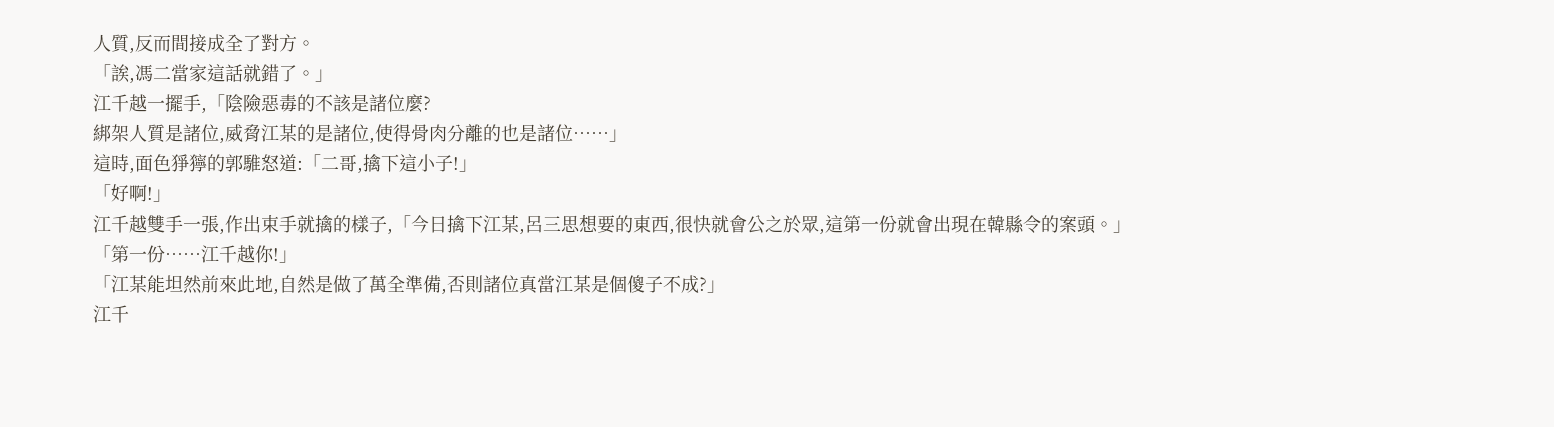人質,反而間接成全了對方。
「誒,馮二當家這話就錯了。」
江千越一擺手,「陰險惡毒的不該是諸位麼?
綁架人質是諸位,威脅江某的是諸位,使得骨肉分離的也是諸位……」
這時,面色猙獰的郭騅怒道:「二哥,擒下這小子!」
「好啊!」
江千越雙手一張,作出束手就擒的樣子,「今日擒下江某,呂三思想要的東西,很快就會公之於眾,這第一份就會出現在韓縣令的案頭。」
「第一份……江千越你!」
「江某能坦然前來此地,自然是做了萬全準備,否則諸位真當江某是個傻子不成?」
江千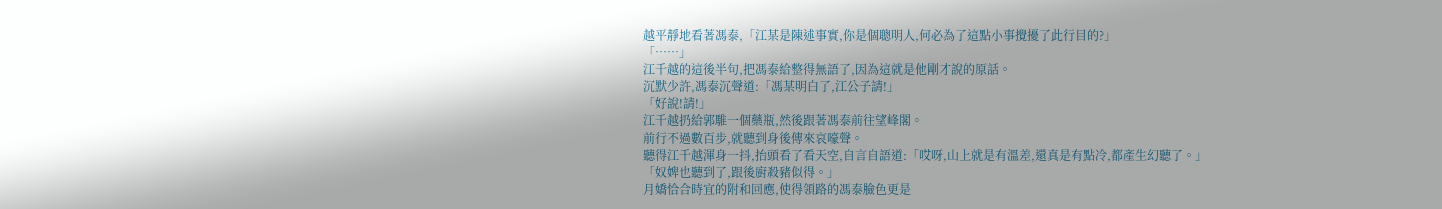越平靜地看著馮泰,「江某是陳述事實,你是個聰明人,何必為了這點小事攪擾了此行目的?」
「……」
江千越的這後半句,把馮泰給整得無語了,因為這就是他剛才說的原話。
沉默少許,馮泰沉聲道:「馮某明白了,江公子請!」
「好說!請!」
江千越扔給郭騅一個藥瓶,然後跟著馮泰前往望峰閣。
前行不過數百步,就聽到身後傳來哀嚎聲。
聽得江千越渾身一抖,抬頭看了看天空,自言自語道:「哎呀,山上就是有溫差,還真是有點冷,都產生幻聽了。」
「奴婢也聽到了,跟後廚殺豬似得。」
月嬌恰合時宜的附和回應,使得領路的馮泰臉色更是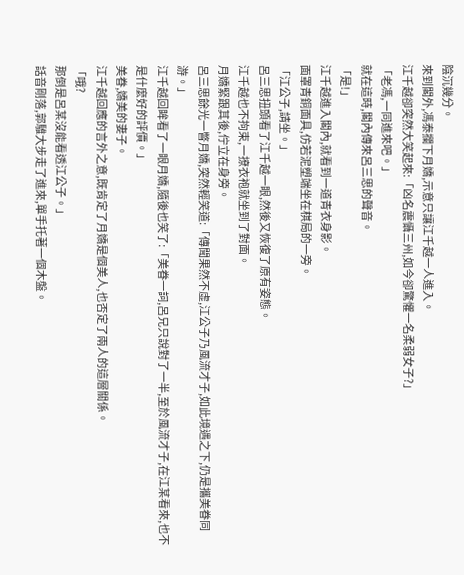陰沉幾分。
來到閣外,馮泰攔下月嬌,示意只讓江千越一人進入。
江千越卻突然大笑起來:「凶名震懾三州,如今卻驚懼一名柔弱女子?」
「老馮,一同進來吧。」
就在這時,閣內傳來呂三思的聲音。
「是!」
江千越進入閣內,就看到一道青衣身影。
面罩青銅面具,仿若泥塑端坐在棋局的一旁。
「江公子,請坐。」
呂三思扭頭看了江千越一眼,然後又恢復了原有姿態。
江千越也不拘束,一撩衣袍就坐到了對面。
月嬌緊跟其後,佇立在身旁。
呂三思餘光一瞥月嬌,突然輕笑道:「傳聞果然不虛,江公子乃風流才子,如此境遇之下,仍是攜美眷同游。」
江千越回眸看了一眼月嬌,隨後也笑了:「美眷一詞,呂兄只說對了一半,至於風流才子,在江某看來,也不是什麼好的評價。」
美眷,嬌美的妻子。
江千越回應的言外之意,既肯定了月嬌是個美人,也否定了兩人的這層關係。
「哦?
那倒是呂某沒能看透江公子。」
話音剛落,郭騅大步走了進來,單手托著一個木盤。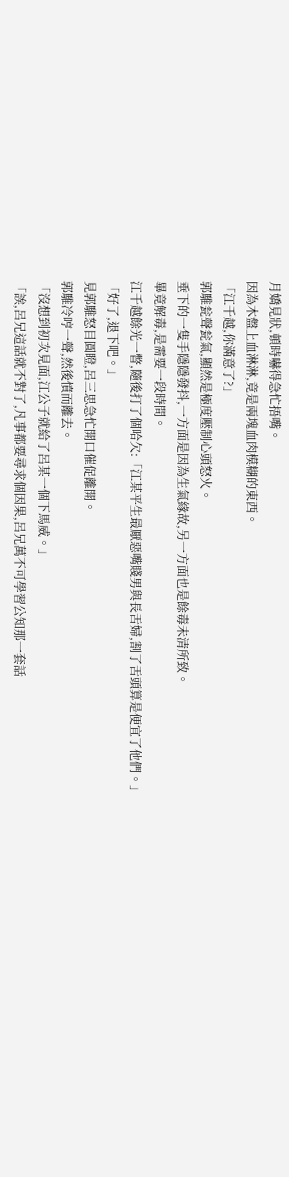月嬌見狀,頓時嚇得急忙捂嘴。
因為木盤上血淋淋,竟是兩塊血肉模糊的東西。
「江千越,你滿意了?」
郭騅瓮聲瓮氣,顯然是極度壓制心頭怒火。
垂下的一隻手隱隱發抖,一方面是因為生氣緣故,另一方面也是餘毒未清所致。
畢竟解毒,是需要一段時間。
江千越餘光一瞥,隨後打了個哈欠:「江某平生最厭惡嘴賤男與長舌婦,割了舌頭算是便宜了他們。」
「好了,退下吧。」
見郭騅怒目圓瞪,呂三思急忙開口催促離開。
郭騅冷哼一聲,然後憤而離去。
「沒想到初次見面,江公子就給了呂某一個下馬威。」
「誒,呂兄這話就不對了,凡事都要尋求個因果,呂兄萬不可學習公知那一套話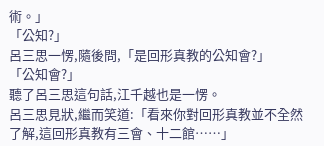術。」
「公知?」
呂三思一愣,隨後問,「是回形真教的公知會?」
「公知會?」
聽了呂三思這句話,江千越也是一愣。
呂三思見狀,繼而笑道:「看來你對回形真教並不全然了解,這回形真教有三會、十二館……」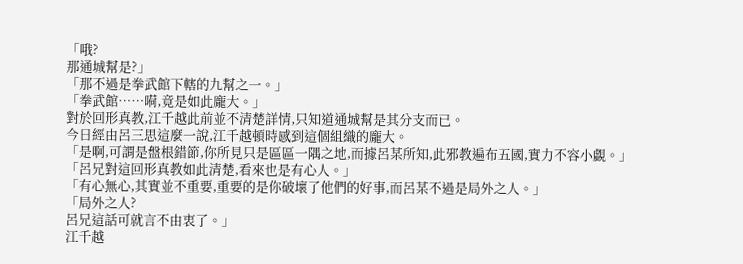「哦?
那通城幫是?」
「那不過是拳武館下轄的九幫之一。」
「拳武館……嗬,竟是如此龐大。」
對於回形真教,江千越此前並不清楚詳情,只知道通城幫是其分支而已。
今日經由呂三思這麼一說,江千越頓時感到這個組織的龐大。
「是啊,可謂是盤根錯節,你所見只是區區一隅之地,而據呂某所知,此邪教遍布五國,實力不容小覷。」
「呂兄對這回形真教如此清楚,看來也是有心人。」
「有心無心,其實並不重要,重要的是你破壞了他們的好事,而呂某不過是局外之人。」
「局外之人?
呂兄這話可就言不由衷了。」
江千越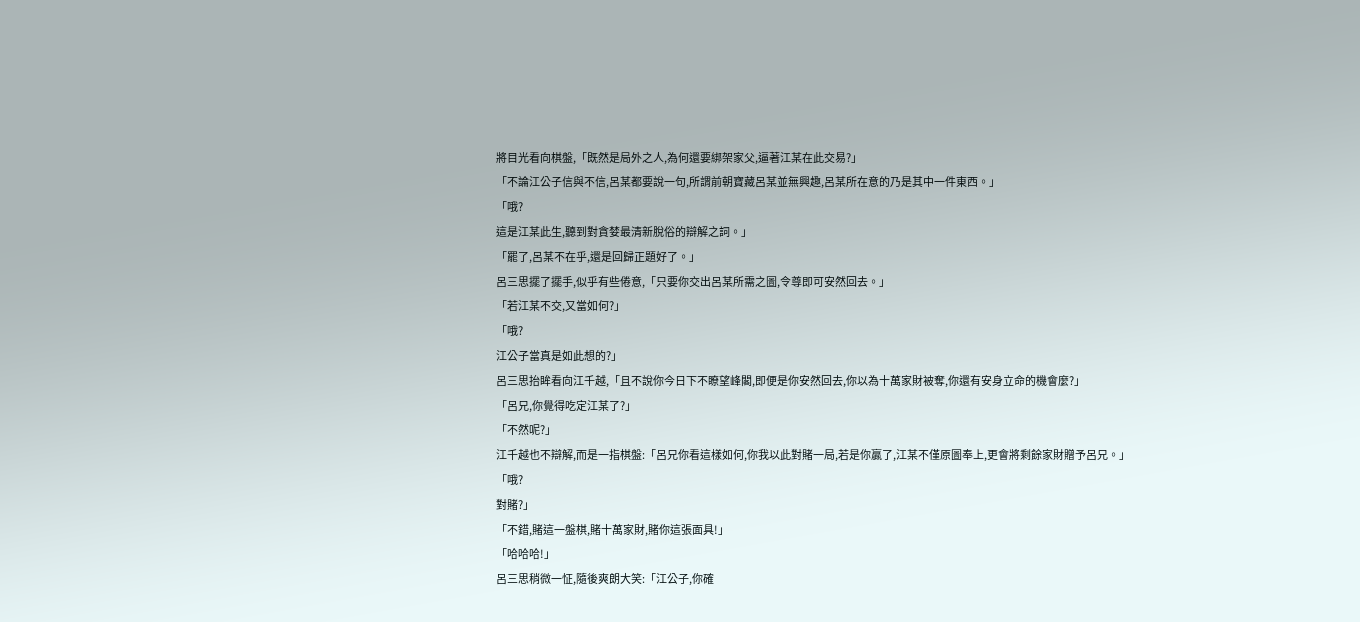將目光看向棋盤,「既然是局外之人,為何還要綁架家父,逼著江某在此交易?」
「不論江公子信與不信,呂某都要說一句,所謂前朝寶藏呂某並無興趣,呂某所在意的乃是其中一件東西。」
「哦?
這是江某此生,聽到對貪婪最清新脫俗的辯解之詞。」
「罷了,呂某不在乎,還是回歸正題好了。」
呂三思擺了擺手,似乎有些倦意,「只要你交出呂某所需之圖,令尊即可安然回去。」
「若江某不交,又當如何?」
「哦?
江公子當真是如此想的?」
呂三思抬眸看向江千越,「且不說你今日下不瞭望峰閣,即便是你安然回去,你以為十萬家財被奪,你還有安身立命的機會麼?」
「呂兄,你覺得吃定江某了?」
「不然呢?」
江千越也不辯解,而是一指棋盤:「呂兄你看這樣如何,你我以此對賭一局,若是你贏了,江某不僅原圖奉上,更會將剩餘家財贈予呂兄。」
「哦?
對賭?」
「不錯,賭這一盤棋,賭十萬家財,賭你這張面具!」
「哈哈哈!」
呂三思稍微一怔,隨後爽朗大笑:「江公子,你確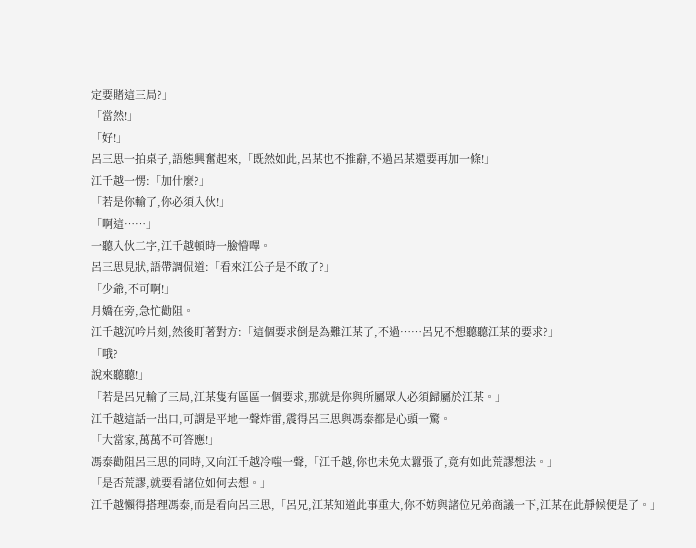定要賭這三局?」
「當然!」
「好!」
呂三思一拍桌子,語態興奮起來,「既然如此,呂某也不推辭,不過呂某還要再加一條!」
江千越一愣:「加什麼?」
「若是你輸了,你必須入伙!」
「啊這……」
一聽入伙二字,江千越頓時一臉懵嗶。
呂三思見狀,語帶調侃道:「看來江公子是不敢了?」
「少爺,不可啊!」
月嬌在旁,急忙勸阻。
江千越沉吟片刻,然後盯著對方:「這個要求倒是為難江某了,不過……呂兄不想聽聽江某的要求?」
「哦?
說來聽聽!」
「若是呂兄輸了三局,江某隻有區區一個要求,那就是你與所屬眾人必須歸屬於江某。」
江千越這話一出口,可謂是平地一聲炸雷,震得呂三思與馮泰都是心頭一驚。
「大當家,萬萬不可答應!」
馮泰勸阻呂三思的同時,又向江千越冷嗤一聲,「江千越,你也未免太囂張了,竟有如此荒謬想法。」
「是否荒謬,就要看諸位如何去想。」
江千越懶得搭理馮泰,而是看向呂三思,「呂兄,江某知道此事重大,你不妨與諸位兄弟商議一下,江某在此靜候便是了。」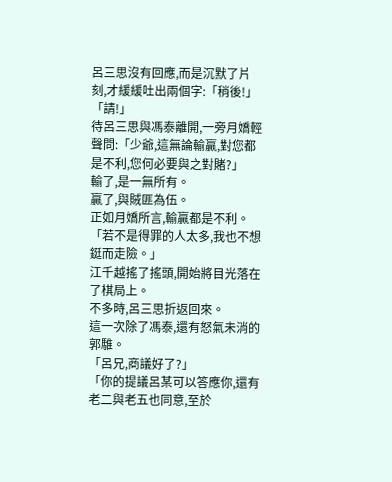呂三思沒有回應,而是沉默了片刻,才緩緩吐出兩個字:「稍後!」
「請!」
待呂三思與馮泰離開,一旁月嬌輕聲問:「少爺,這無論輸贏,對您都是不利,您何必要與之對賭?」
輸了,是一無所有。
贏了,與賊匪為伍。
正如月嬌所言,輸贏都是不利。
「若不是得罪的人太多,我也不想鋌而走險。」
江千越搖了搖頭,開始將目光落在了棋局上。
不多時,呂三思折返回來。
這一次除了馮泰,還有怒氣未消的郭騅。
「呂兄,商議好了?」
「你的提議呂某可以答應你,還有老二與老五也同意,至於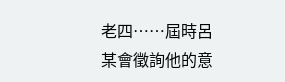老四……屆時呂某會徵詢他的意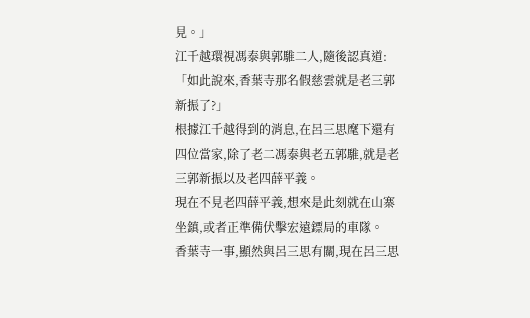見。」
江千越環視馮泰與郭騅二人,隨後認真道:「如此說來,香葉寺那名假慈雲就是老三郭新振了?」
根據江千越得到的消息,在呂三思麾下還有四位當家,除了老二馮泰與老五郭騅,就是老三郭新振以及老四薛平義。
現在不見老四薛平義,想來是此刻就在山寨坐鎮,或者正準備伏擊宏遠鏢局的車隊。
香葉寺一事,顯然與呂三思有關,現在呂三思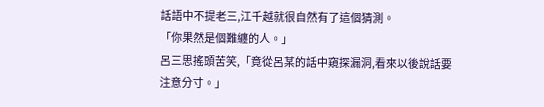話語中不提老三,江千越就很自然有了這個猜測。
「你果然是個難纏的人。」
呂三思搖頭苦笑,「竟從呂某的話中窺探漏洞,看來以後說話要注意分寸。」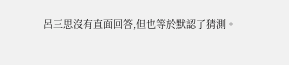呂三思沒有直面回答,但也等於默認了猜測。